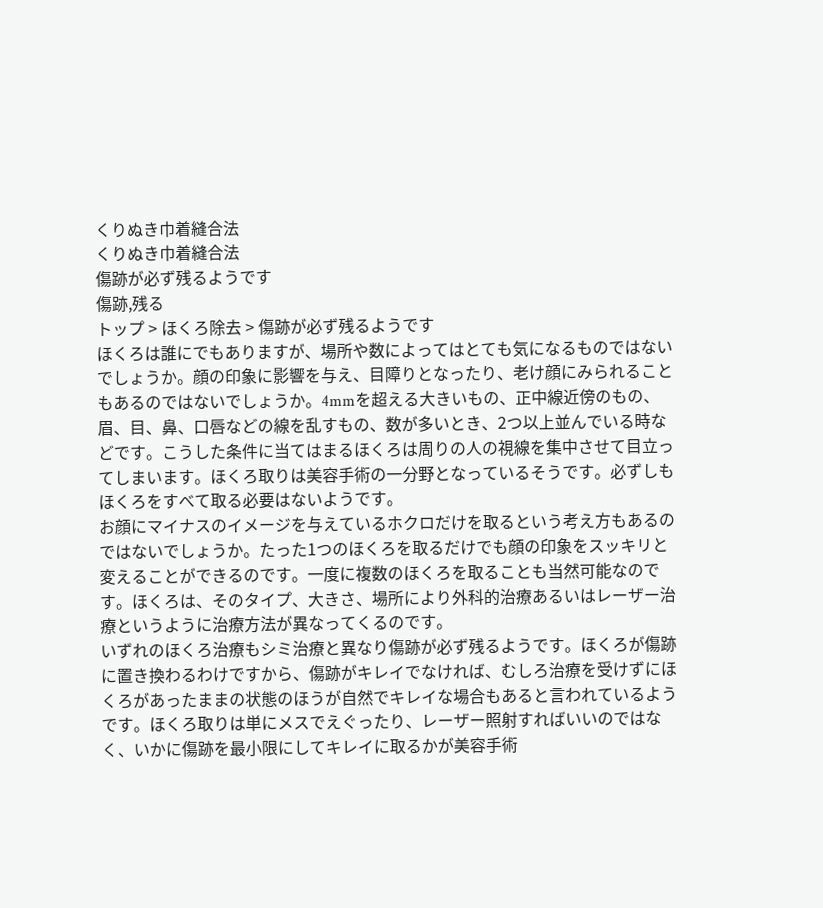くりぬき巾着縫合法
くりぬき巾着縫合法
傷跡が必ず残るようです
傷跡,残る
トップ > ほくろ除去 > 傷跡が必ず残るようです
ほくろは誰にでもありますが、場所や数によってはとても気になるものではないでしょうか。顔の印象に影響を与え、目障りとなったり、老け顔にみられることもあるのではないでしょうか。4mmを超える大きいもの、正中線近傍のもの、眉、目、鼻、口唇などの線を乱すもの、数が多いとき、2つ以上並んでいる時などです。こうした条件に当てはまるほくろは周りの人の視線を集中させて目立ってしまいます。ほくろ取りは美容手術の一分野となっているそうです。必ずしもほくろをすべて取る必要はないようです。
お顔にマイナスのイメージを与えているホクロだけを取るという考え方もあるのではないでしょうか。たった1つのほくろを取るだけでも顔の印象をスッキリと変えることができるのです。一度に複数のほくろを取ることも当然可能なのです。ほくろは、そのタイプ、大きさ、場所により外科的治療あるいはレーザー治療というように治療方法が異なってくるのです。
いずれのほくろ治療もシミ治療と異なり傷跡が必ず残るようです。ほくろが傷跡に置き換わるわけですから、傷跡がキレイでなければ、むしろ治療を受けずにほくろがあったままの状態のほうが自然でキレイな場合もあると言われているようです。ほくろ取りは単にメスでえぐったり、レーザー照射すればいいのではなく、いかに傷跡を最小限にしてキレイに取るかが美容手術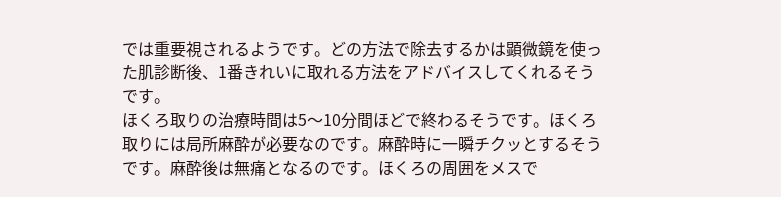では重要視されるようです。どの方法で除去するかは顕微鏡を使った肌診断後、1番きれいに取れる方法をアドバイスしてくれるそうです。
ほくろ取りの治療時間は5〜10分間ほどで終わるそうです。ほくろ取りには局所麻酔が必要なのです。麻酔時に一瞬チクッとするそうです。麻酔後は無痛となるのです。ほくろの周囲をメスで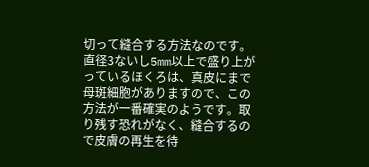切って縫合する方法なのです。直径3ないし5mm以上で盛り上がっているほくろは、真皮にまで母斑細胞がありますので、この方法が一番確実のようです。取り残す恐れがなく、縫合するので皮膚の再生を待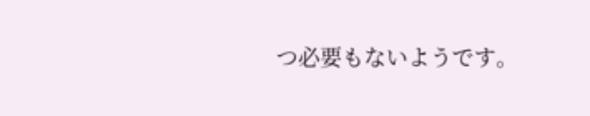つ必要もないようです。